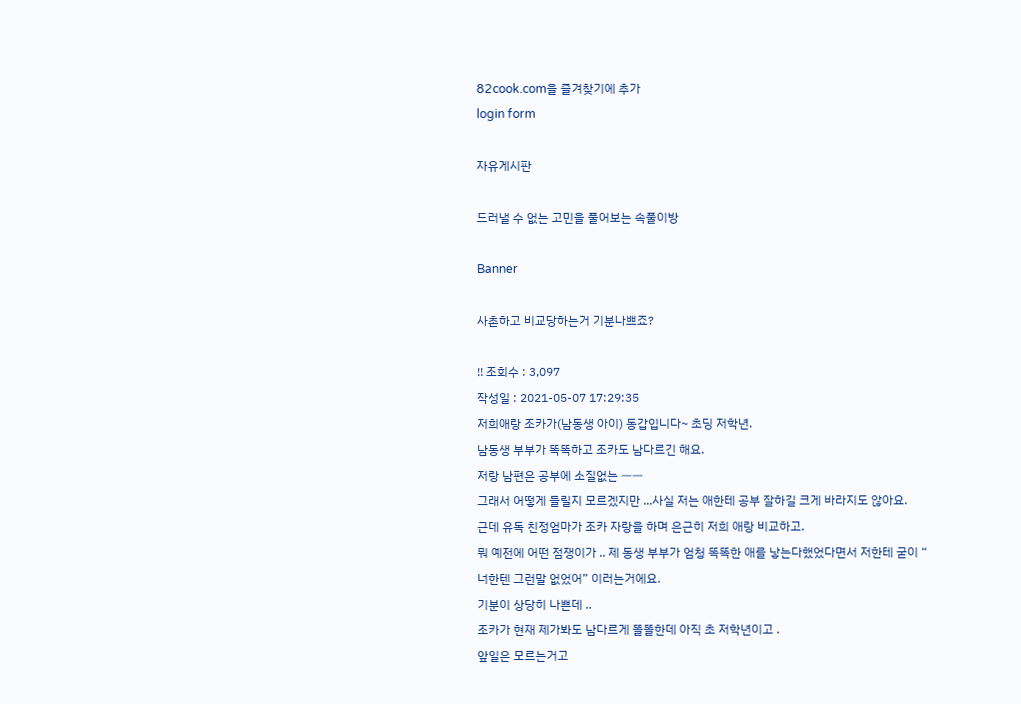82cook.com을 즐겨찾기에 추가
login form

자유게시판

드러낼 수 없는 고민을 풀어보는 속풀이방

Banner

사촌하고 비교당하는거 기분나쁘죠?

!! 조회수 : 3,097
작성일 : 2021-05-07 17:29:35
저희애랑 조카가(남동생 아이) 동갑입니다~ 초딩 저학년.
남동생 부부가 똑똑하고 조카도 남다르긴 해요.
저랑 남편은 공부에 소질없는 ㅡㅡ
그래서 어떻게 들릴지 모르겠지만 ...사실 저는 애한테 공부 잘하길 크게 바라지도 않아요.
근데 유독 친정엄마가 조카 자랑을 하며 은근히 저희 애랑 비교하고.
뭐 예전에 어떤 점쟁이가 .. 제 동생 부부가 엄청 똑똑한 애를 낳는다했었다면서 저한테 굳이 “ 너한텐 그런말 없었어” 이러는거에요.
기분이 상당히 나쁜데 ..
조카가 현재 제가봐도 남다르게 똘똘한데 아직 초 저학년이고 .
앞일은 모르는거고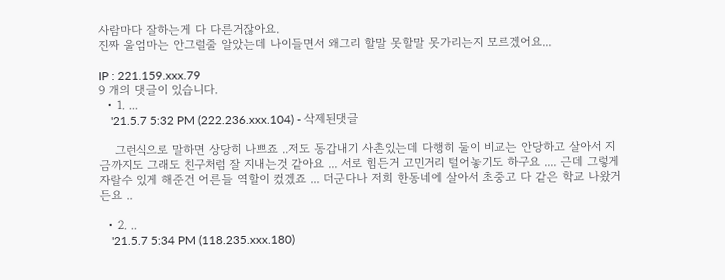사람마다 잘하는게 다 다른거잖아요.
진짜 울엄마는 안그럴줄 알았는데 나이들면서 왜그리 할말 못할말 못가리는지 모르겠어요...

IP : 221.159.xxx.79
9 개의 댓글이 있습니다.
  • 1. ...
    '21.5.7 5:32 PM (222.236.xxx.104) - 삭제된댓글

    그런식으로 말하면 상당히 나쁘죠 ..저도 동갑내기 사촌있는데 다행히 둘이 비교는 안당하고 살아서 지금까지도 그래도 친구처럼 잘 지내는것 같아요 ... 서로 힘든거 고민거리 털어놓기도 하구요 .... 근데 그렇게 자랄수 있게 해준건 어른들 역할이 컸겠죠 ... 더군다나 저희 한동네에 살아서 초중고 다 같은 학교 나왔거든요 ..

  • 2. ..
    '21.5.7 5:34 PM (118.235.xxx.180)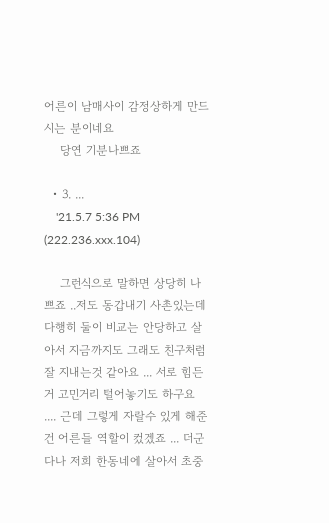어른이 남매사이 감정상하게 만드시는 분이네요
    당연 기분나쁘죠

  • 3. ...
    '21.5.7 5:36 PM (222.236.xxx.104)

    그런식으로 말하면 상당히 나쁘죠 ..저도 동갑내기 사촌있는데 다행히 둘이 비교는 안당하고 살아서 지금까지도 그래도 친구처럼 잘 지내는것 같아요 ... 서로 힘든거 고민거리 털어놓기도 하구요 .... 근데 그렇게 자랄수 있게 해준건 어른들 역할이 컸겠죠 ... 더군다나 저희 한동네에 살아서 초중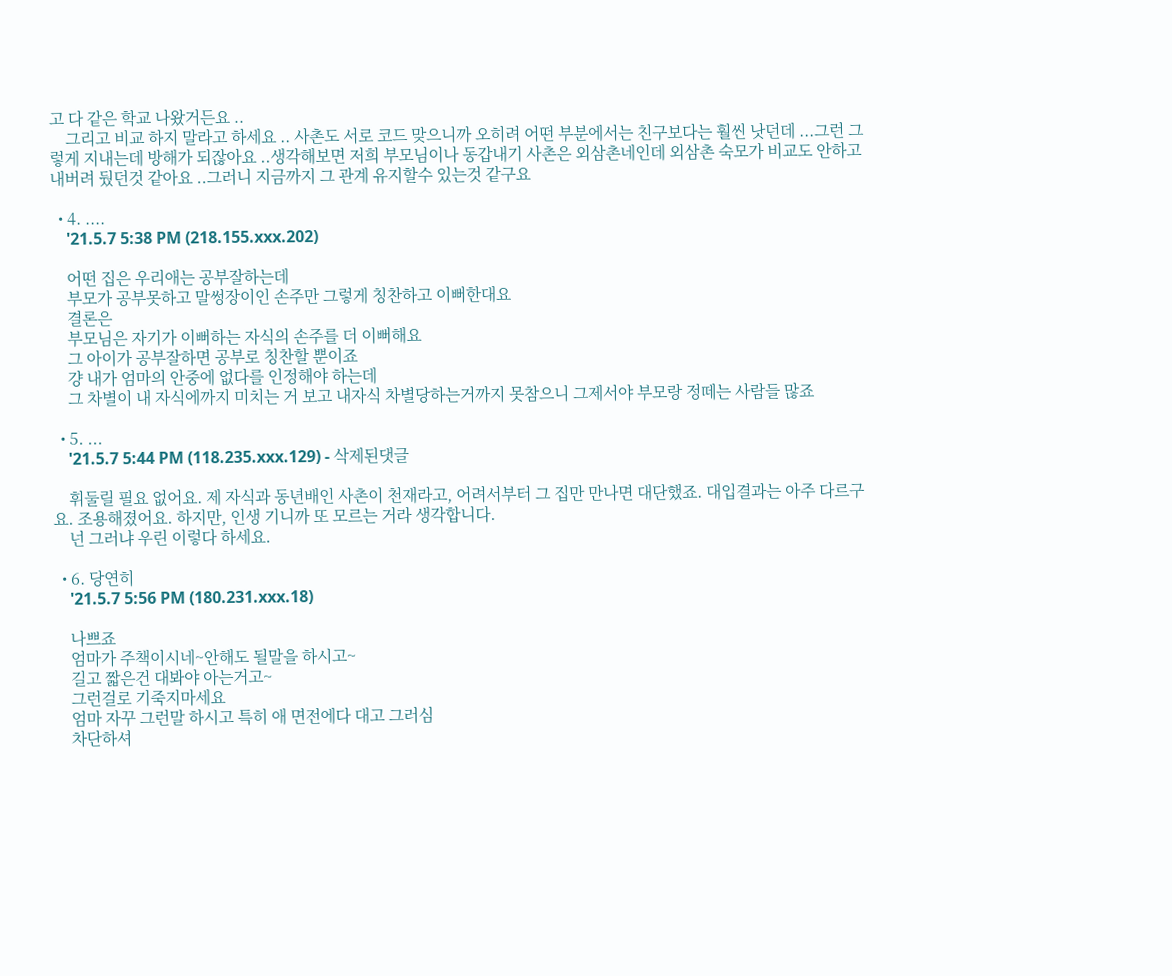고 다 같은 학교 나왔거든요 ..
    그리고 비교 하지 말라고 하세요 .. 사촌도 서로 코드 맞으니까 오히려 어떤 부분에서는 친구보다는 훨씬 낫던데 ...그런 그렇게 지내는데 방해가 되잖아요 ..생각해보면 저희 부모님이나 동갑내기 사촌은 외삼촌네인데 외삼촌 숙모가 비교도 안하고 내버려 뒀던것 같아요 ..그러니 지금까지 그 관계 유지할수 있는것 같구요

  • 4. ....
    '21.5.7 5:38 PM (218.155.xxx.202)

    어떤 집은 우리애는 공부잘하는데
    부모가 공부못하고 말썽장이인 손주만 그렇게 칭찬하고 이뻐한대요
    결론은
    부모님은 자기가 이뻐하는 자식의 손주를 더 이뻐해요
    그 아이가 공부잘하면 공부로 칭찬할 뿐이죠
    걍 내가 엄마의 안중에 없다를 인정해야 하는데
    그 차별이 내 자식에까지 미치는 거 보고 내자식 차별당하는거까지 못참으니 그제서야 부모랑 정떼는 사람들 많죠

  • 5. ...
    '21.5.7 5:44 PM (118.235.xxx.129) - 삭제된댓글

    휘둘릴 필요 없어요. 제 자식과 동년배인 사촌이 천재라고, 어려서부터 그 집만 만나면 대단했죠. 대입결과는 아주 다르구요. 조용해졌어요. 하지만, 인생 기니까 또 모르는 거라 생각합니다.
    넌 그러냐 우린 이렇다 하세요.

  • 6. 당연히
    '21.5.7 5:56 PM (180.231.xxx.18)

    나쁘죠
    엄마가 주책이시네~안해도 될말을 하시고~
    길고 짧은건 대봐야 아는거고~
    그런걸로 기죽지마세요
    엄마 자꾸 그런말 하시고 특히 애 면전에다 대고 그러심
    차단하셔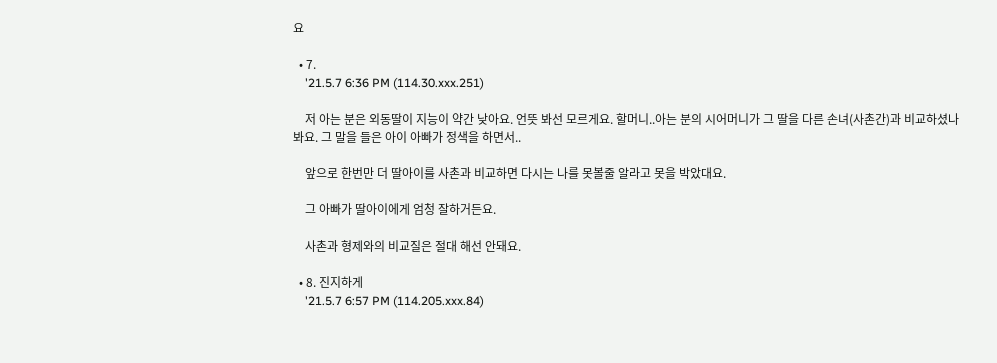요

  • 7.
    '21.5.7 6:36 PM (114.30.xxx.251)

    저 아는 분은 외동딸이 지능이 약간 낮아요. 언뜻 봐선 모르게요. 할머니..아는 분의 시어머니가 그 딸을 다른 손녀(사촌간)과 비교하셨나 봐요. 그 말을 들은 아이 아빠가 정색을 하면서..

    앞으로 한번만 더 딸아이를 사촌과 비교하면 다시는 나를 못볼줄 알라고 못을 박았대요.

    그 아빠가 딸아이에게 엄청 잘하거든요.

    사촌과 형제와의 비교질은 절대 해선 안돼요.

  • 8. 진지하게
    '21.5.7 6:57 PM (114.205.xxx.84)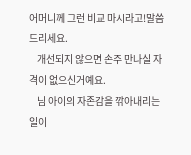어머니께 그런 비교 마시라고!말씀드리세요.
    개선되지 않으면 손주 만나실 자격이 없으신거예요.
    님 아이의 자존감을 깎아내리는 일이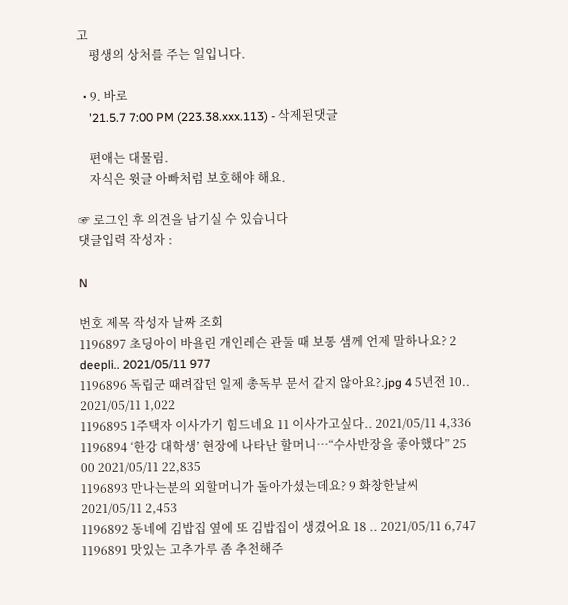고
    평생의 상처를 주는 일입니다.

  • 9. 바로
    '21.5.7 7:00 PM (223.38.xxx.113) - 삭제된댓글

    편애는 대물림.
    자식은 윗글 아빠처럼 보호해야 해요.

☞ 로그인 후 의견을 남기실 수 있습니다
댓글입력 작성자 :

N

번호 제목 작성자 날짜 조회
1196897 초딩아이 바욜린 개인레슨 관둘 때 보통 샘께 언제 말하나요? 2 deepli.. 2021/05/11 977
1196896 독립군 때려잡던 일제 총독부 문서 같지 않아요?.jpg 4 5년전 10.. 2021/05/11 1,022
1196895 1주택자 이사가기 힘드네요 11 이사가고싶다.. 2021/05/11 4,336
1196894 ‘한강 대학생’ 현장에 나타난 할머니…“수사반장을 좋아했다” 25 00 2021/05/11 22,835
1196893 만나는분의 외할머니가 돌아가셨는데요? 9 화창한날씨 2021/05/11 2,453
1196892 동네에 김밥집 옆에 또 김밥집이 생겼어요 18 .. 2021/05/11 6,747
1196891 맛있는 고추가루 좀 추천해주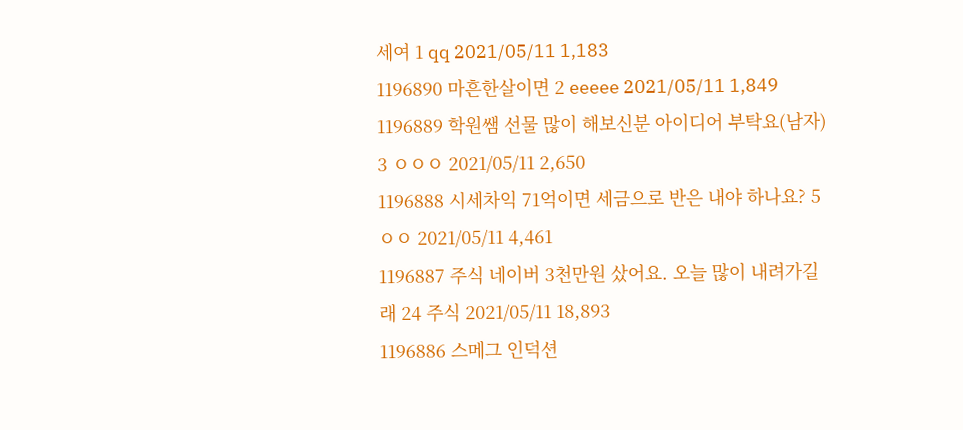세여 1 qq 2021/05/11 1,183
1196890 마흔한살이면 2 eeeee 2021/05/11 1,849
1196889 학원쌤 선물 많이 해보신분 아이디어 부탁요(남자) 3 ㅇㅇㅇ 2021/05/11 2,650
1196888 시세차익 71억이면 세금으로 반은 내야 하나요? 5 ㅇㅇ 2021/05/11 4,461
1196887 주식 네이버 3천만원 샀어요. 오늘 많이 내려가길래 24 주식 2021/05/11 18,893
1196886 스메그 인덕션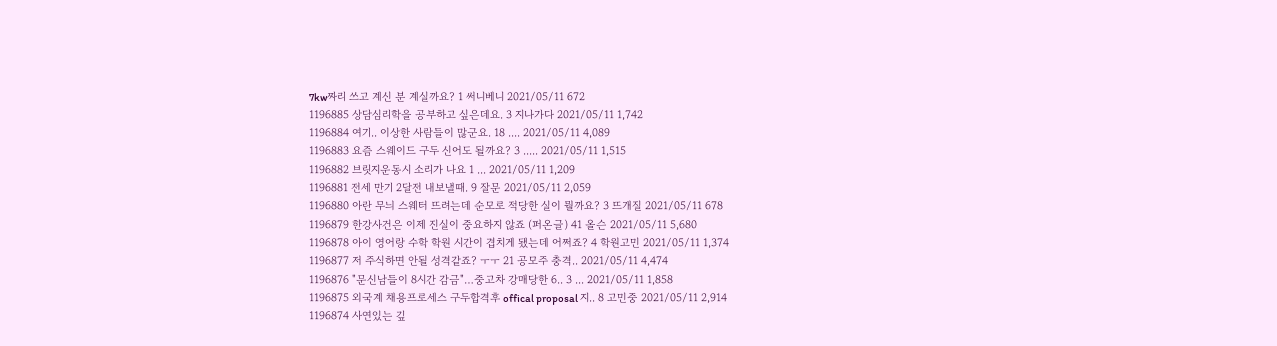7kw짜리 쓰고 계신 분 계실까요? 1 써니베니 2021/05/11 672
1196885 상담심리학을 공부하고 싶은데요. 3 지나가다 2021/05/11 1,742
1196884 여기.. 이상한 사람들이 많군요. 18 .... 2021/05/11 4,089
1196883 요즘 스웨이드 구두 신어도 될까요? 3 ..... 2021/05/11 1,515
1196882 브릿지운동시 소리가 나요 1 ... 2021/05/11 1,209
1196881 전세 만기 2달전 내보낼때. 9 잘문 2021/05/11 2,059
1196880 아란 무늬 스웨터 뜨려는데 순모로 적당한 실이 뭘까요? 3 뜨개질 2021/05/11 678
1196879 한강사건은 이제 진실이 중요하지 않죠 (퍼온글) 41 올슨 2021/05/11 5,680
1196878 아이 영어랑 수학 학원 시간이 겹치게 됐는데 어쩌죠? 4 학원고민 2021/05/11 1,374
1196877 저 주식하면 안될 성격같죠? ㅜㅜ 21 공모주 충격.. 2021/05/11 4,474
1196876 "문신남들이 8시간 감금"…중고차 강매당한 6.. 3 ... 2021/05/11 1,858
1196875 외국계 채용프로세스 구두합격후 offical proposal 지.. 8 고민중 2021/05/11 2,914
1196874 사연있는 깊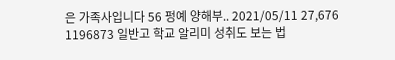은 가족사입니다 56 펑예 양해부.. 2021/05/11 27,676
1196873 일반고 학교 알리미 성취도 보는 법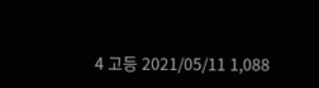4 고등 2021/05/11 1,088